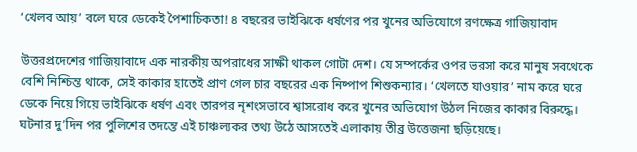‘খেলব আয়’ বলে ঘরে ডেকেই পৈশাচিকতা! ৪ বছরের ভাইঝিকে ধর্ষণের পর খুনের অভিযোগে রণক্ষেত্র গাজিয়াবাদ

উত্তরপ্রদেশের গাজিয়াবাদে এক নারকীয় অপরাধের সাক্ষী থাকল গোটা দেশ। যে সম্পর্কের ওপর ভরসা করে মানুষ সবথেকে বেশি নিশ্চিন্ত থাকে, সেই কাকার হাতেই প্রাণ গেল চার বছরের এক নিষ্পাপ শিশুকন্যার। ‘খেলতে যাওয়ার’ নাম করে ঘরে ডেকে নিয়ে গিয়ে ভাইঝিকে ধর্ষণ এবং তারপর নৃশংসভাবে শ্বাসরোধ করে খুনের অভিযোগ উঠল নিজের কাকার বিরুদ্ধে। ঘটনার দু’দিন পর পুলিশের তদন্তে এই চাঞ্চল্যকর তথ্য উঠে আসতেই এলাকায় তীব্র উত্তেজনা ছড়িয়েছে।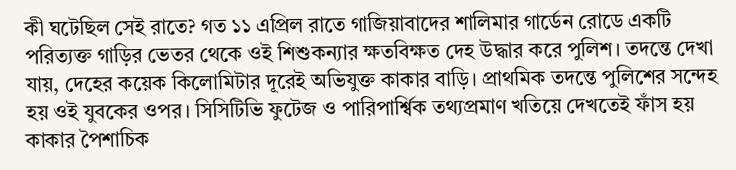কী ঘটেছিল সেই রাতে? গত ১১ এপ্রিল রাতে গাজিয়াবাদের শালিমার গার্ডেন রোডে একটি পরিত্যক্ত গাড়ির ভেতর থেকে ওই শিশুকন্যার ক্ষতবিক্ষত দেহ উদ্ধার করে পুলিশ। তদন্তে দেখা যায়, দেহের কয়েক কিলোমিটার দূরেই অভিযুক্ত কাকার বাড়ি। প্রাথমিক তদন্তে পুলিশের সন্দেহ হয় ওই যুবকের ওপর। সিসিটিভি ফুটেজ ও পারিপার্শ্বিক তথ্যপ্রমাণ খতিয়ে দেখতেই ফাঁস হয় কাকার পৈশাচিক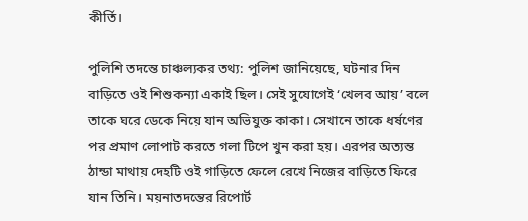কীর্তি।

পুলিশি তদন্তে চাঞ্চল্যকর তথ্য: পুলিশ জানিয়েছে, ঘটনার দিন বাড়িতে ওই শিশুকন্যা একাই ছিল। সেই সুযোগেই ‘খেলব আয়’ বলে তাকে ঘরে ডেকে নিয়ে যান অভিযুক্ত কাকা। সেখানে তাকে ধর্ষণের পর প্রমাণ লোপাট করতে গলা টিপে খুন করা হয়। এরপর অত্যন্ত ঠান্ডা মাথায় দেহটি ওই গাড়িতে ফেলে রেখে নিজের বাড়িতে ফিরে যান তিনি। ময়নাতদন্তের রিপোর্ট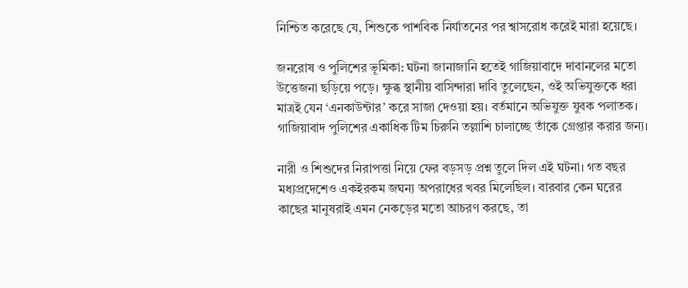নিশ্চিত করেছে যে, শিশুকে পাশবিক নির্যাতনের পর শ্বাসরোধ করেই মারা হয়েছে।

জনরোষ ও পুলিশের ভূমিকা: ঘটনা জানাজানি হতেই গাজিয়াবাদে দাবানলের মতো উত্তেজনা ছড়িয়ে পড়ে। ক্ষুব্ধ স্থানীয় বাসিন্দারা দাবি তুলেছেন, ওই অভিযুক্তকে ধরা মাত্রই যেন ‘এনকাউন্টার’ করে সাজা দেওয়া হয়। বর্তমানে অভিযুক্ত যুবক পলাতক। গাজিয়াবাদ পুলিশের একাধিক টিম চিরুনি তল্লাশি চালাচ্ছে তাঁকে গ্রেপ্তার করার জন্য।

নারী ও শিশুদের নিরাপত্তা নিয়ে ফের বড়সড় প্রশ্ন তুলে দিল এই ঘটনা। গত বছর মধ্যপ্রদেশেও একইরকম জঘন্য অপরাধের খবর মিলেছিল। বারবার কেন ঘরের কাছের মানুষরাই এমন নেকড়ের মতো আচরণ করছে, তা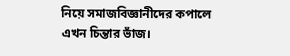নিয়ে সমাজবিজ্ঞানীদের কপালে এখন চিন্তার ভাঁজ।